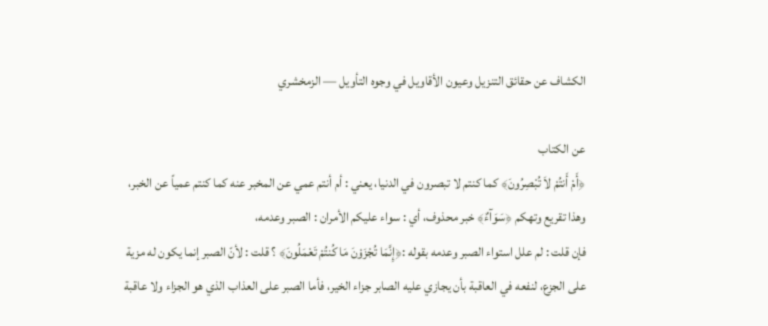الكشاف عن حقائق التنزيل وعيون الأقاويل في وجوه التأويل — الزمخشري

عن الكتاب
﴿أَمْ أَنتُمْ لاَ تُبْصِرُونَ﴾ كما كنتم لا تبصرون في الدنيا، يعني : أم أنتم عمي عن المخبر عنه كما كنتم عمياً عن الخبر، وهذا تقريع وتهكم ﴿سَوَآءٌ﴾ خبر محذوف، أي : سواء عليكم الأمران : الصبر وعدمه،
فإن قلت : لم علل استواء الصبر وعدمه بقوله :﴿إِنَّمَا تُجْزَوْنَ مَا كُنتُمْ تَعْمَلُونَ﴾ ؟ قلت : لأنّ الصبر إنما يكون له مزية على الجزع، لنفعه في العاقبة بأن يجازي عليه الصابر جزاء الخير، فأما الصبر على العذاب الذي هو الجزاء ولا عاقبة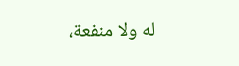له ولا منفعة،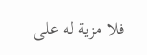فلا مزية له على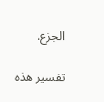الجزع.

تفسير هذه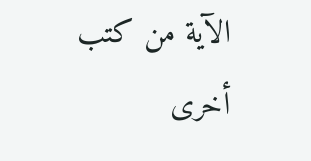الآية من كتب أخرى